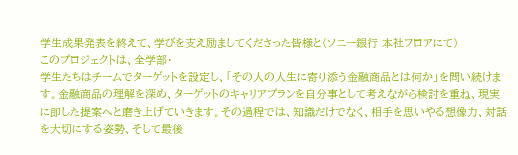学生成果発表を終えて、学びを支え励ましてくださった皆様と(ソニー銀行 本社フロアにて)
このプロジェクトは、全学部・
学生たちはチームでターゲットを設定し、「その人の人生に寄り添う金融商品とは何か」を問い続けます。金融商品の理解を深め、ターゲットのキャリアプランを自分事として考えながら検討を重ね、現実に即した提案へと磨き上げていきます。その過程では、知識だけでなく、相手を思いやる想像力、対話を大切にする姿勢、そして最後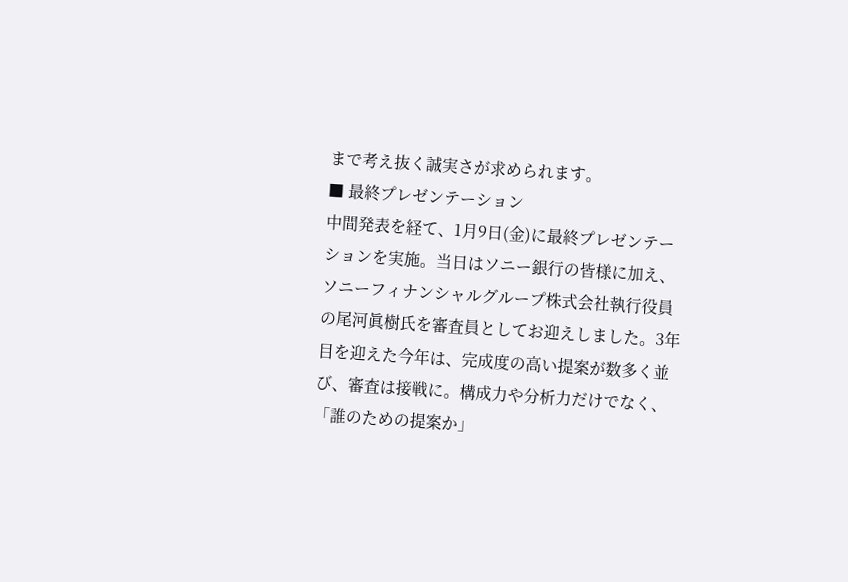まで考え抜く誠実さが求められます。
■ 最終プレゼンテーション
中間発表を経て、1月9日(金)に最終プレゼンテーションを実施。当日はソニー銀行の皆様に加え、ソニーフィナンシャルグループ株式会社執行役員の尾河眞樹氏を審査員としてお迎えしました。3年目を迎えた今年は、完成度の高い提案が数多く並び、審査は接戦に。構成力や分析力だけでなく、「誰のための提案か」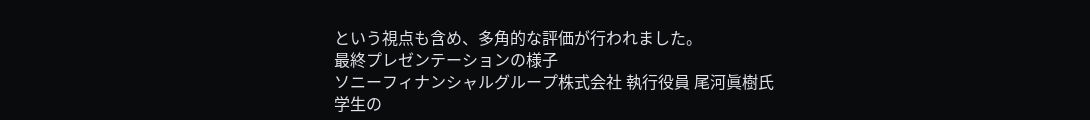という視点も含め、多角的な評価が行われました。
最終プレゼンテーションの様子
ソニーフィナンシャルグループ株式会社 執行役員 尾河眞樹氏
学生の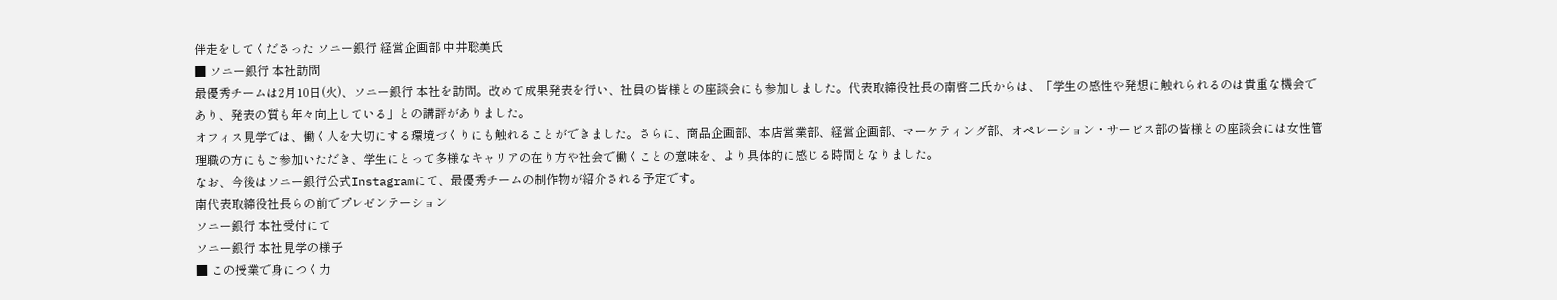伴走をしてくださった ソニー銀行 経営企画部 中井聡美氏
■ ソニー銀行 本社訪問
最優秀チームは2月10日(火)、ソニー銀行 本社を訪問。改めて成果発表を行い、社員の皆様との座談会にも参加しました。代表取締役社長の南啓二氏からは、「学生の感性や発想に触れられるのは貴重な機会であり、発表の質も年々向上している」との講評がありました。
オフィス見学では、働く人を大切にする環境づくりにも触れることができました。さらに、商品企画部、本店営業部、経営企画部、マーケティング部、オペレーション・サービス部の皆様との座談会には女性管理職の方にもご参加いただき、学生にとって多様なキャリアの在り方や社会で働くことの意味を、より具体的に感じる時間となりました。
なお、今後はソニー銀行公式Instagramにて、最優秀チームの制作物が紹介される予定です。
南代表取締役社長らの前でプレゼンテーション
ソニー銀行 本社受付にて
ソニー銀行 本社見学の様子
■ この授業で身につく力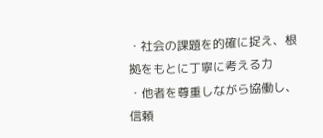・社会の課題を的確に捉え、根拠をもとに丁寧に考える力
・他者を尊重しながら協働し、信頼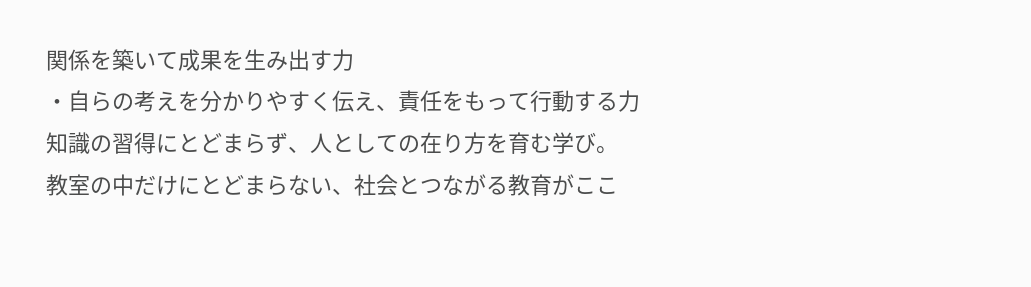関係を築いて成果を生み出す力
・自らの考えを分かりやすく伝え、責任をもって行動する力
知識の習得にとどまらず、人としての在り方を育む学び。
教室の中だけにとどまらない、社会とつながる教育がここ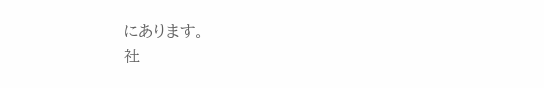にあります。
社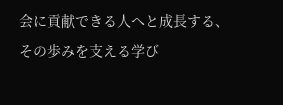会に貢献できる人へと成長する、その歩みを支える学び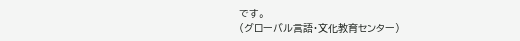です。
(グローバル言語・文化教育センター)